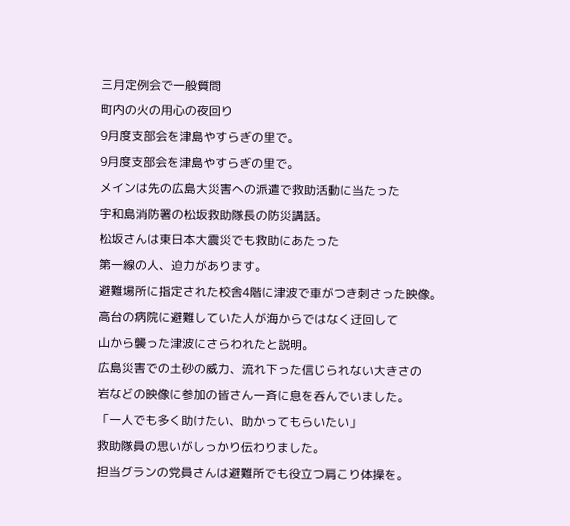三月定例会で一般質問
町内の火の用心の夜回り
9月度支部会を津島やすらぎの里で。
9月度支部会を津島やすらぎの里で。
メインは先の広島大災害への派遣で救助活動に当たった
宇和島消防署の松坂救助隊長の防災講話。
松坂さんは東日本大震災でも救助にあたった
第一線の人、迫力があります。
避難場所に指定された校舎4階に津波で車がつき刺さった映像。
高台の病院に避難していた人が海からではなく迂回して
山から襲った津波にさらわれたと説明。
広島災害での土砂の威力、流れ下った信じられない大きさの
岩などの映像に参加の皆さん一斉に息を呑んでいました。
「一人でも多く助けたい、助かってもらいたい」
救助隊員の思いがしっかり伝わりました。
担当グランの党員さんは避難所でも役立つ肩こり体操を。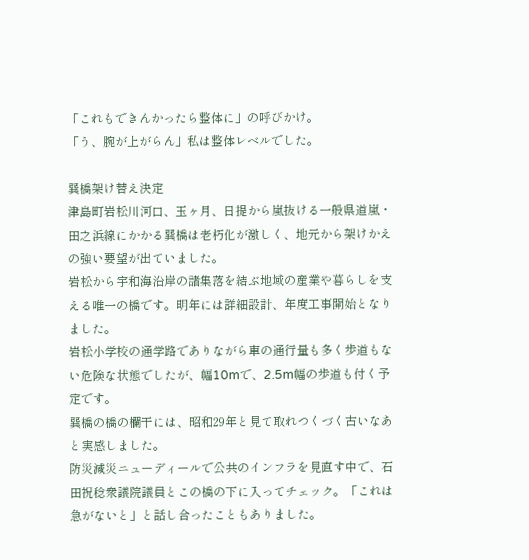「これもできんかったら整体に」の呼びかけ。
「う、腕が上がらん」私は整体レベルでした。

巽橋架け替え決定
津島町岩松川河口、玉ヶ月、日提から嵐抜ける一般県道嵐・田之浜線にかかる巽橋は老朽化が激しく、地元から架けかえの強い要望が出ていました。
岩松から宇和海沿岸の諸集落を結ぶ地域の産業や暮らしを支える唯一の橋です。明年には詳細設計、年度工事開始となりました。
岩松小学校の通学路でありながら車の通行量も多く歩道もない危険な状態でしたが、幅10mで、2.5m幅の歩道も付く予定です。
巽橋の橋の欄干には、昭和29年と見て取れつくづく古いなあと実感しました。
防災減災ニューディールで公共のインフラを見直す中で、石田祝稔衆議院議員とこの橋の下に入ってチェック。「これは急がないと」と話し合ったこともありました。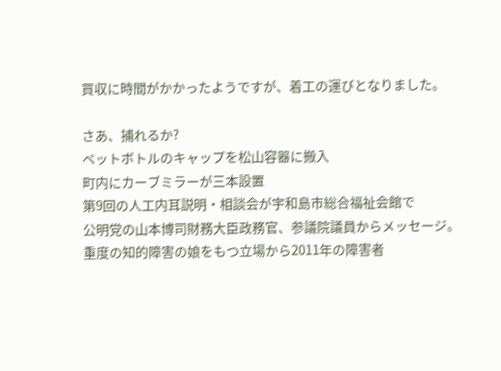買収に時間がかかったようですが、着工の運びとなりました。

さあ、捕れるか?
ペットボトルのキャップを松山容器に搬入
町内にカーブミラーが三本設置
第9回の人工内耳説明・相談会が宇和島市総合福祉会館で
公明党の山本博司財務大臣政務官、参議院議員からメッセージ。
重度の知的障害の娘をもつ立場から2011年の障害者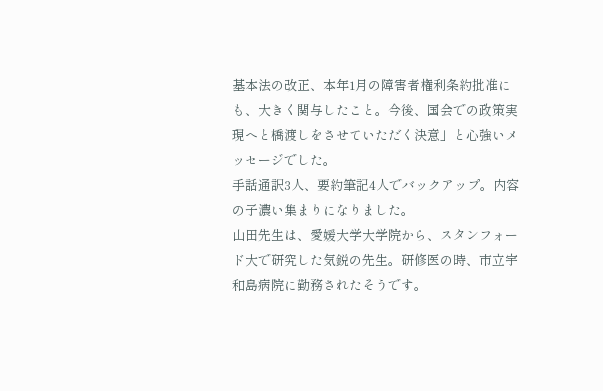基本法の改正、本年1月の障害者権利条約批准にも、大きく関与したこと。今後、国会での政策実現へと橋渡しをさせていただく決意」と心強いメッセージでした。
手話通訳3人、要約筆記4人でバックアップ。内容の子濃い集まりになりました。
山田先生は、愛媛大学大学院から、スタンフォード大で研究した気鋭の先生。研修医の時、市立宇和島病院に勤務されたそうです。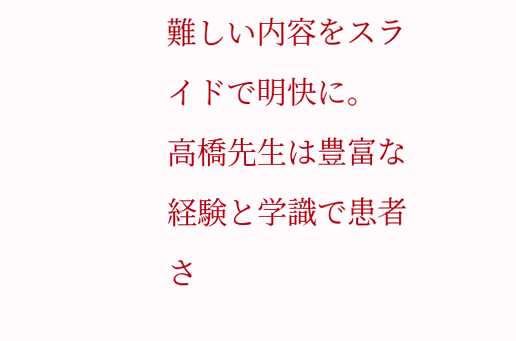難しい内容をスライドで明快に。
高橋先生は豊富な経験と学識で患者さ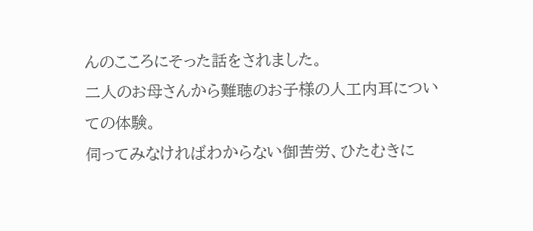んのこころにそった話をされました。
二人のお母さんから難聴のお子様の人工内耳についての体験。
伺ってみなければわからない御苦労、ひたむきに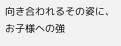向き合われるその姿に、お子様への強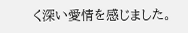く深い愛情を感じました。